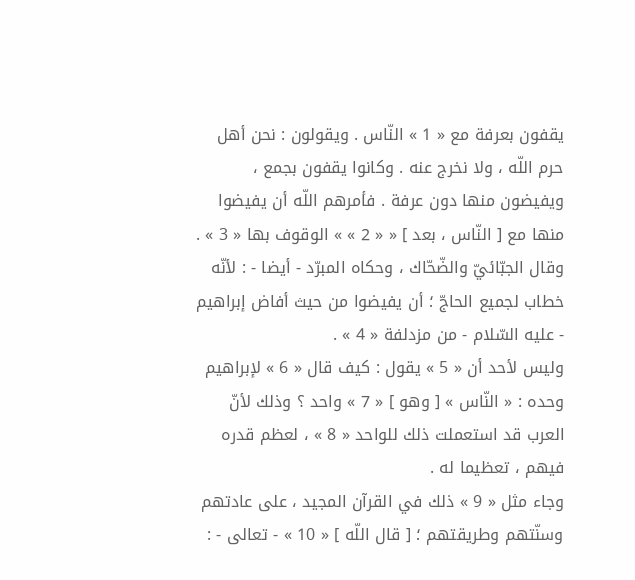يقفون بعرفة مع « 1 » النّاس . ويقولون : نحن أهل حرم اللّه ، ولا نخرج عنه . وكانوا يقفون بجمع ، ويفيضون منها دون عرفة . فأمرهم اللّه أن يفيضوا منها مع [ النّاس ، بعد ] « « 2 » » الوقوف بها « 3 » .
وقال الجبّائيّ والضّحّاك ، وحكاه المبرّد - أيضا - : لأنّه خطاب لجميع الحاجّ ؛ أن يفيضوا من حيث أفاض إبراهيم - عليه السّلام - من مزدلفة « 4 » .
وليس لأحد أن « 5 » يقول : كيف قال « 6 » لإبراهيم وحده : « النّاس » [ وهو ] « 7 » واحد ؟ وذلك لأنّ العرب قد استعملت ذلك للواحد « 8 » ، لعظم قدره فيهم ، تعظيما له .
وجاء مثل « 9 » ذلك في القرآن المجيد ، على عادتهم وسنّتهم وطريقتهم ؛ [ قال اللّه ] « 10 » - تعالى - :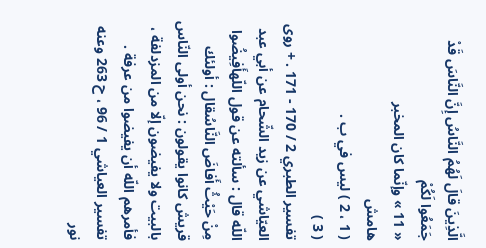الَّذِينَ قالَ لَهُمُ النَّاسُ إِنَّ النَّاسَ قَدْ جَمَعُوا لَكُمْ
« 11 » وإنّما كان المخبر
هامش
( 1 ، 2 ) ليس في ب .
( 3 )
تفسير الطبري 2 / 170 - 171 . + روى العيّاشي عن زيد الشّحام عن أبي عبد اللّه قال : سألته عن قول اللّهأَفِيضُوا مِنْ حَيْثُ أَفاضَ النَّاسُقال : أولئك قريش كانوا يقولون : نحن أولى النّاس بالبيت ولا يفيضون إلّا من المزدلفة ، فأمرهم اللّه أن يفيضوا من عرفة . تفسير العياشي 1 / 96 ، ح 263 وعنه نور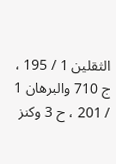الثقلين 1 / 195 ، ج 710 والبرهان 1 / 201 ، ح 3 وكنز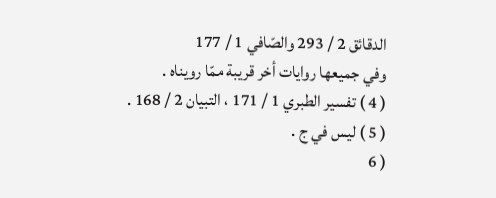الدقائق 2 / 293 والصّافي 1 / 177
وفي جميعها روايات أخر قريبة ممّا رويناه .
( 4 ) تفسير الطبري 1 / 171 ، التبيان 2 / 168 .
( 5 ) ليس في ج .
( 6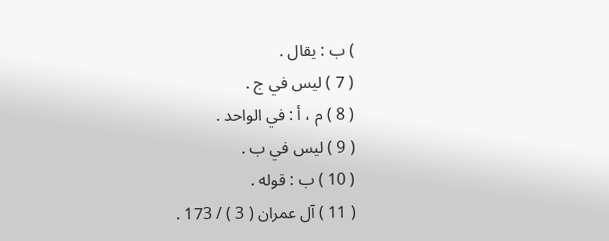) ب : يقال .
( 7 ) ليس في ج .
( 8 ) م ، أ : في الواحد .
( 9 ) ليس في ب .
( 10 ) ب : قوله .
( 11 ) آل عمران ( 3 ) / 173 .